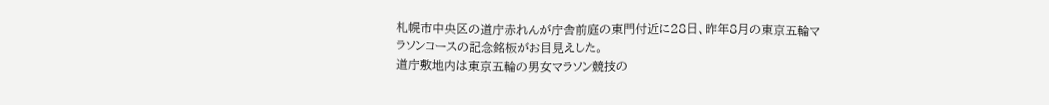札幌市中央区の道庁赤れんが庁舎前庭の東門付近に28日、昨年8月の東京五輪マラソンコースの記念銘板がお目見えした。
道庁敷地内は東京五輪の男女マラソン競技の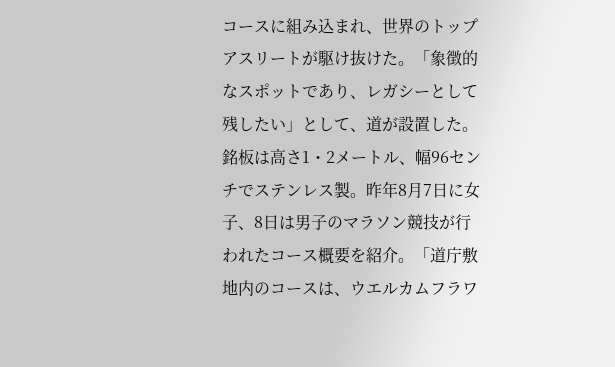コースに組み込まれ、世界のトップアスリートが駆け抜けた。「象徴的なスポットであり、レガシーとして残したい」として、道が設置した。
銘板は高さ1・2メートル、幅96センチでステンレス製。昨年8月7日に女子、8日は男子のマラソン競技が行われたコース概要を紹介。「道庁敷地内のコースは、ウエルカムフラワ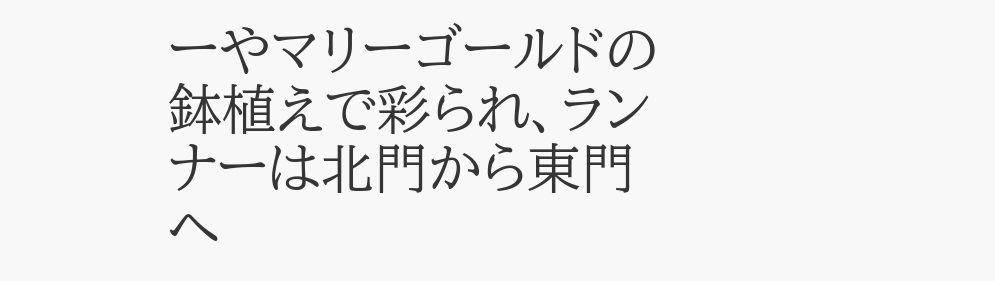ーやマリーゴールドの鉢植えで彩られ、ランナーは北門から東門へ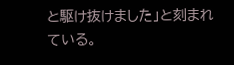と駆け抜けました」と刻まれている。